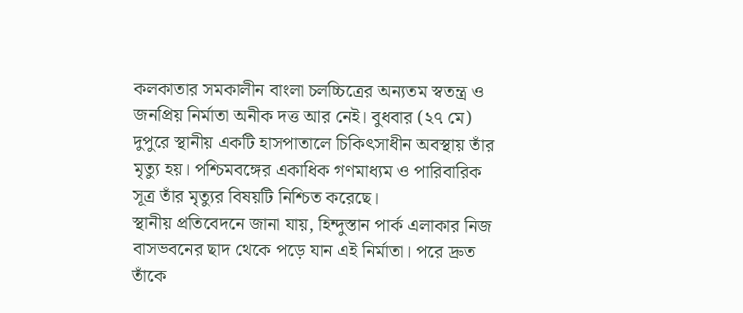কলকাতার সমকালীন বাংলা চলচ্চিত্রের অন্যতম স্বতন্ত্র ও জনপ্রিয় নির্মাতা অনীক দত্ত আর নেই। বুধবার (২৭ মে) দুপুরে স্থানীয় একটি হাসপাতালে চিকিৎসাধীন অবস্থায় তাঁর মৃত্যু হয়। পশ্চিমবঙ্গের একাধিক গণমাধ্যম ও পারিবারিক সূত্র তাঁর মৃত্যুর বিষয়টি নিশ্চিত করেছে।
স্থানীয় প্রতিবেদনে জানা যায়, হিন্দুস্তান পার্ক এলাকার নিজ বাসভবনের ছাদ থেকে পড়ে যান এই নির্মাতা। পরে দ্রুত তাঁকে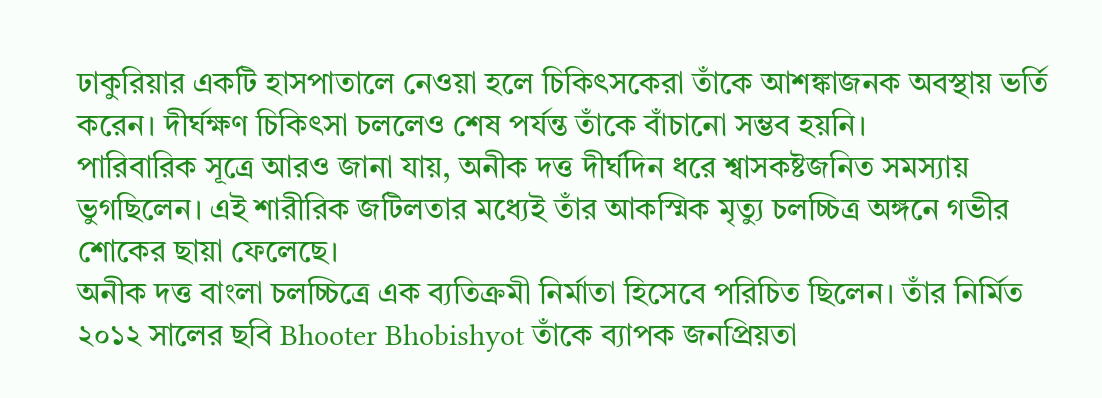ঢাকুরিয়ার একটি হাসপাতালে নেওয়া হলে চিকিৎসকেরা তাঁকে আশঙ্কাজনক অবস্থায় ভর্তি করেন। দীর্ঘক্ষণ চিকিৎসা চললেও শেষ পর্যন্ত তাঁকে বাঁচানো সম্ভব হয়নি।
পারিবারিক সূত্রে আরও জানা যায়, অনীক দত্ত দীর্ঘদিন ধরে শ্বাসকষ্টজনিত সমস্যায় ভুগছিলেন। এই শারীরিক জটিলতার মধ্যেই তাঁর আকস্মিক মৃত্যু চলচ্চিত্র অঙ্গনে গভীর শোকের ছায়া ফেলেছে।
অনীক দত্ত বাংলা চলচ্চিত্রে এক ব্যতিক্রমী নির্মাতা হিসেবে পরিচিত ছিলেন। তাঁর নির্মিত ২০১২ সালের ছবি Bhooter Bhobishyot তাঁকে ব্যাপক জনপ্রিয়তা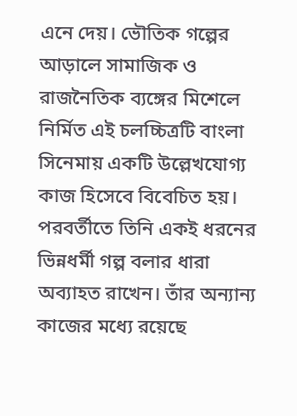এনে দেয়। ভৌতিক গল্পের আড়ালে সামাজিক ও রাজনৈতিক ব্যঙ্গের মিশেলে নির্মিত এই চলচ্চিত্রটি বাংলা সিনেমায় একটি উল্লেখযোগ্য কাজ হিসেবে বিবেচিত হয়।
পরবর্তীতে তিনি একই ধরনের ভিন্নধর্মী গল্প বলার ধারা অব্যাহত রাখেন। তাঁর অন্যান্য কাজের মধ্যে রয়েছে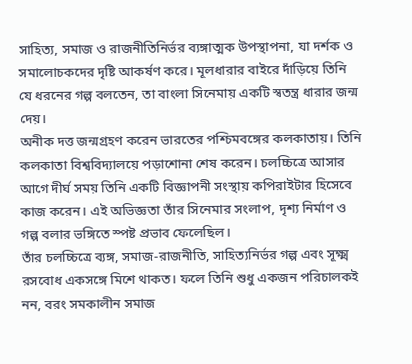সাহিত্য, সমাজ ও রাজনীতিনির্ভর ব্যঙ্গাত্মক উপস্থাপনা, যা দর্শক ও সমালোচকদের দৃষ্টি আকর্ষণ করে। মূলধারার বাইরে দাঁড়িয়ে তিনি যে ধরনের গল্প বলতেন, তা বাংলা সিনেমায় একটি স্বতন্ত্র ধারার জন্ম দেয়।
অনীক দত্ত জন্মগ্রহণ করেন ভারতের পশ্চিমবঙ্গের কলকাতায়। তিনি কলকাতা বিশ্ববিদ্যালয়ে পড়াশোনা শেষ করেন। চলচ্চিত্রে আসার আগে দীর্ঘ সময় তিনি একটি বিজ্ঞাপনী সংস্থায় কপিরাইটার হিসেবে কাজ করেন। এই অভিজ্ঞতা তাঁর সিনেমার সংলাপ, দৃশ্য নির্মাণ ও গল্প বলার ভঙ্গিতে স্পষ্ট প্রভাব ফেলেছিল।
তাঁর চলচ্চিত্রে ব্যঙ্গ, সমাজ-রাজনীতি, সাহিত্যনির্ভর গল্প এবং সূক্ষ্ম রসবোধ একসঙ্গে মিশে থাকত। ফলে তিনি শুধু একজন পরিচালকই নন, বরং সমকালীন সমাজ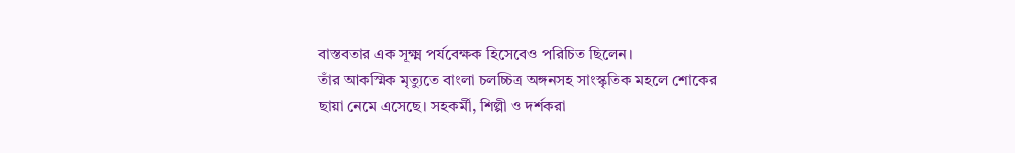বাস্তবতার এক সূক্ষ্ম পর্যবেক্ষক হিসেবেও পরিচিত ছিলেন।
তাঁর আকস্মিক মৃত্যুতে বাংলা চলচ্চিত্র অঙ্গনসহ সাংস্কৃতিক মহলে শোকের ছায়া নেমে এসেছে। সহকর্মী, শিল্পী ও দর্শকরা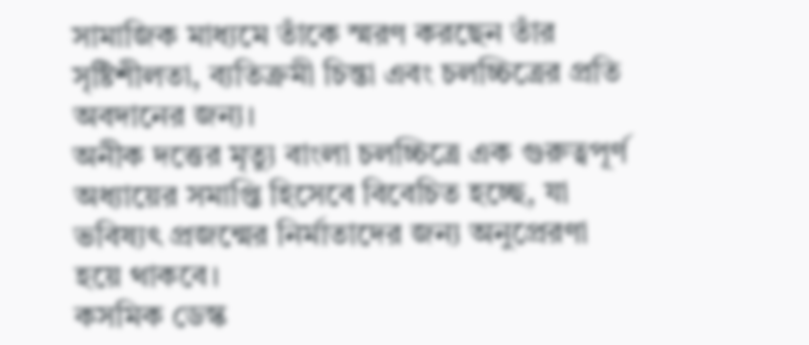সামাজিক মাধ্যমে তাঁকে স্মরণ করছেন তাঁর সৃষ্টিশীলতা, ব্যতিক্রমী চিন্তা এবং চলচ্চিত্রের প্রতি অবদানের জন্য।
অনীক দত্তের মৃত্যু বাংলা চলচ্চিত্রে এক গুরুত্বপূর্ণ অধ্যায়ের সমাপ্তি হিসেবে বিবেচিত হচ্ছে, যা ভবিষ্যৎ প্রজন্মের নির্মাতাদের জন্য অনুপ্রেরণা হয়ে থাকবে।
কসমিক ডেস্ক